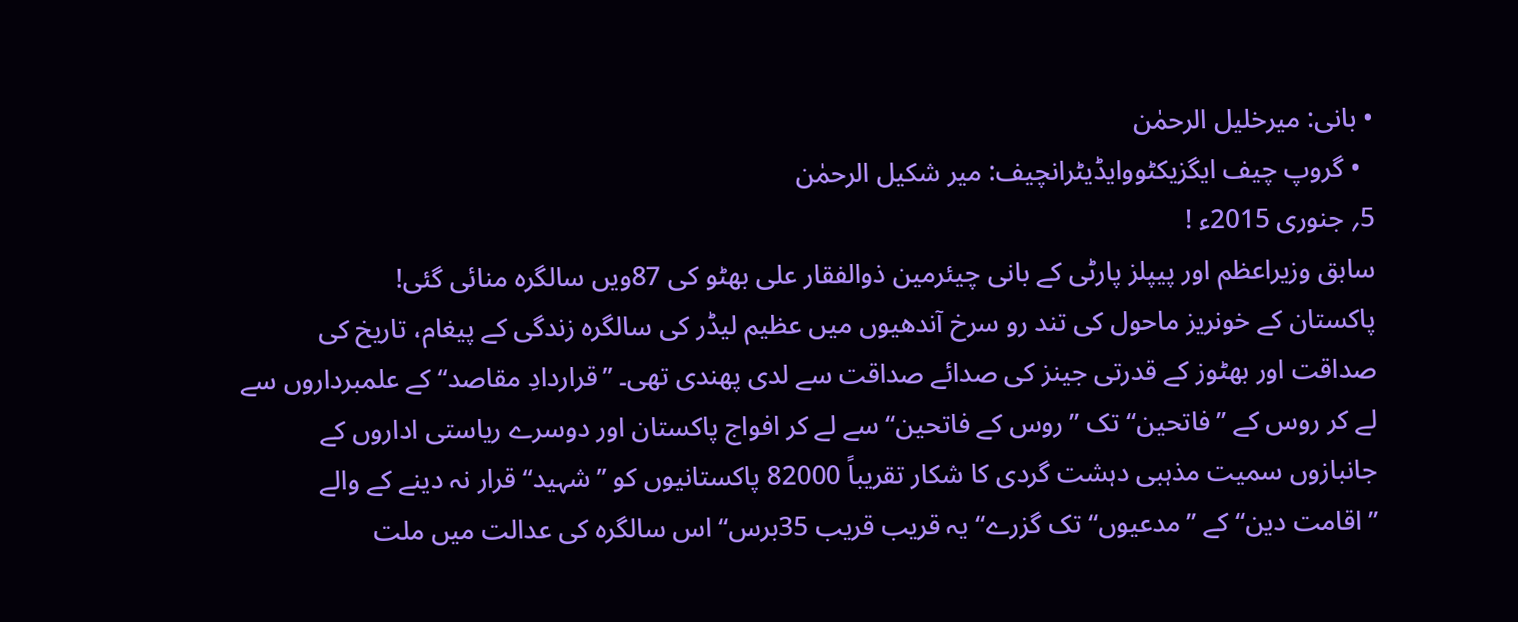• بانی: میرخلیل الرحمٰن
  • گروپ چیف ایگزیکٹووایڈیٹرانچیف: میر شکیل الرحمٰن
5؍ جنوری 2015ء !
سابق وزیراعظم اور پیپلز پارٹی کے بانی چیئرمین ذوالفقار علی بھٹو کی 87ویں سالگرہ منائی گئی!
پاکستان کے خونریز ماحول کی تند رو سرخ آندھیوں میں عظیم لیڈر کی سالگرہ زندگی کے پیغام، تاریخ کی صداقت اور بھٹوز کے قدرتی جینز کی صدائے صداقت سے لدی پھندی تھی۔ ’’قراردادِ مقاصد‘‘ کے علمبرداروں سے لے کر روس کے ’’فاتحین‘‘ تک ’’روس کے فاتحین‘‘ سے لے کر افواج پاکستان اور دوسرے ریاستی اداروں کے جانبازوں سمیت مذہبی دہشت گردی کا شکار تقریباً 82000 پاکستانیوں کو ’’شہید‘‘ قرار نہ دینے کے والے ’’اقامت دین‘‘ کے ’’مدعیوں‘‘ تک گزرے‘‘ یہ قریب قریب 35برس‘‘ اس سالگرہ کی عدالت میں ملت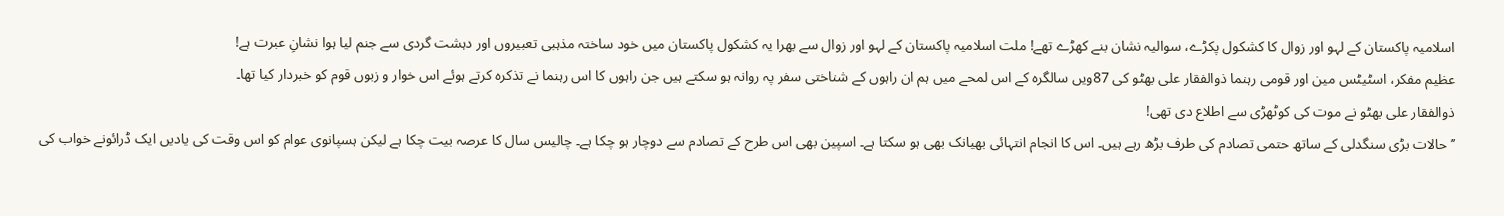اسلامیہ پاکستان کے لہو اور زوال کا کشکول پکڑے، سوالیہ نشان بنے کھڑے تھے! ملت اسلامیہ پاکستان کے لہو اور زوال سے بھرا یہ کشکول پاکستان میں خود ساختہ مذہبی تعبیروں اور دہشت گردی سے جنم لیا ہوا نشانِ عبرت ہے!
عظیم مفکر، اسٹیٹس مین اور قومی رہنما ذوالفقار علی بھٹو کی 87ویں سالگرہ کے اس لمحے میں ہم ان راہوں کے شناختی سفر پہ روانہ ہو سکتے ہیں جن راہوں کا اس رہنما نے تذکرہ کرتے ہوئے اس خوار و زبوں قوم کو خبردار کیا تھا۔
ذوالفقار علی بھٹو نے موت کی کوٹھڑی سے اطلاع دی تھی!
’’حالات بڑی سنگدلی کے ساتھ حتمی تصادم کی طرف بڑھ رہے ہیں۔ اس کا انجام انتہائی بھیانک بھی ہو سکتا ہے۔ اسپین بھی اس طرح کے تصادم سے دوچار ہو چکا ہے۔ چالیس سال کا عرصہ بیت چکا ہے لیکن ہسپانوی عوام کو اس وقت کی یادیں ایک ڈرائونے خواب کی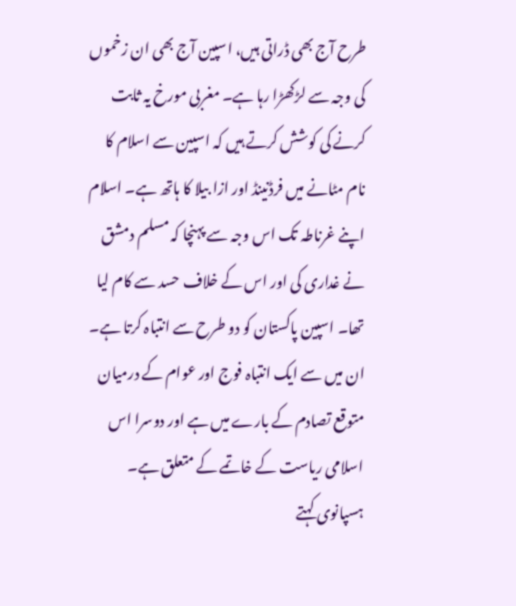طرح آج بھی ڈراتی ہیں، اسپین آج بھی ان زخموں کی وجہ سے لڑکھڑا رہا ہے۔ مغربی مورخ یہ ثابت کرنے کی کوشش کرتے ہیں کہ اسپین سے اسلام کا نام مٹانے میں فرڈنینڈ اور ازا بیلا کا ہاتھ ہے۔ اسلام اپنے غرناطہ تک اس وجہ سے پہنچا کہ مسلم دمشق نے غداری کی اور اس کے خلاف حسد سے کام لیا تھا۔ اسپین پاکستان کو دو طرح سے انتباہ کرتا ہے۔ ان میں سے ایک انتباہ فوج اور عوام کے درمیان متوقع تصادم کے بارے میں ہے اور دوسرا اس اسلامی ریاست کے خاتمے کے متعلق ہے۔ ہسپانوی کہتے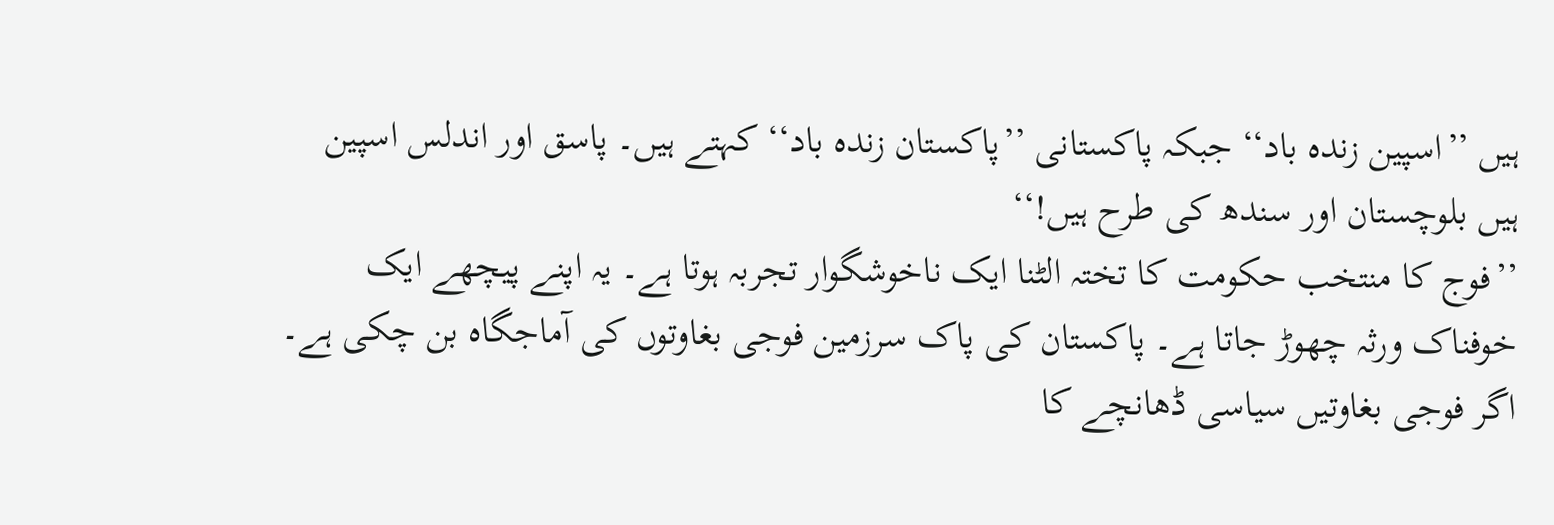ہیں ’’اسپین زندہ باد‘‘ جبکہ پاکستانی ’’پاکستان زندہ باد‘‘ کہتے ہیں۔ پاسق اور اندلس اسپین ہیں بلوچستان اور سندھ کی طرح ہیں!‘‘
’’فوج کا منتخب حکومت کا تختہ الٹنا ایک ناخوشگوار تجربہ ہوتا ہے۔ یہ اپنے پیچھے ایک خوفناک ورثہ چھوڑ جاتا ہے۔ پاکستان کی پاک سرزمین فوجی بغاوتوں کی آماجگاہ بن چکی ہے۔ اگر فوجی بغاوتیں سیاسی ڈھانچے کا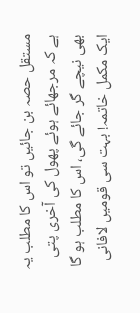مستقل حصہ بن جائیں تو اس کا مطلب یہ ہے کہ مرجھائے ہوئے پھول کی آخری پتی بھی نیچے گر جائے گی، اس کا مطلب ہو گا ایک مکمل خاتمہ! بہت سی قومیں لافانی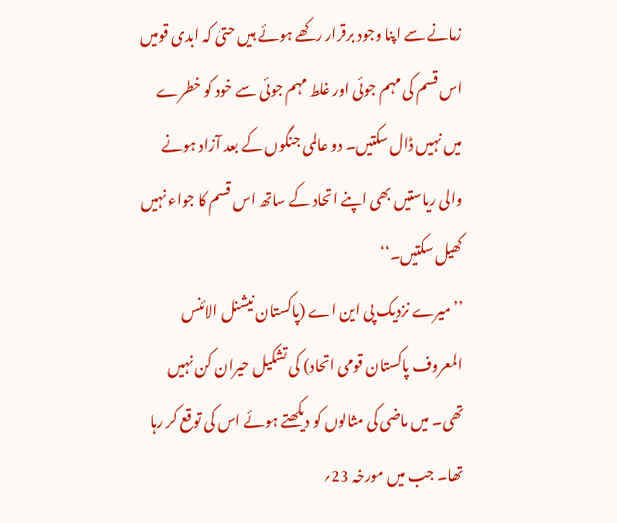زمانے سے اپنا وجود برقرار رکھے ہوئے ہیں حتیٰ کہ ابدی قومیں اس قسم کی مہم جوئی اور غلط مہم جوئی سے خود کو خطرے میں نہیں ڈال سکتیں۔ دو عالمی جنگوں کے بعد آزاد ہونے والی ریاستیں بھی اپنے اتحاد کے ساتھ اس قسم کا جواء نہیں کھیل سکتیں۔‘‘
’’میرے نزدیک پی این اے (پاکستان نیشنل الائنس المعروف پاکستان قومی اتحاد) کی تشکیل حیران کن نہیں تھی۔ میں ماضی کی مثالوں کو دیکھتے ہوئے اس کی توقع کر رہا تھا۔ جب میں مورخہ 23؍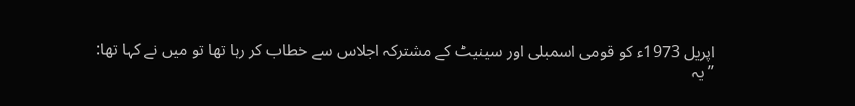اپریل 1973ء کو قومی اسمبلی اور سینیٹ کے مشترکہ اجلاس سے خطاب کر رہا تھا تو میں نے کہا تھا:
’’یہ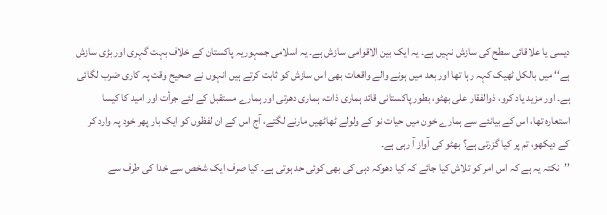دیسی یا علاقائی سطح کی سازش نہیں ہے۔ یہ ایک بین الاقوامی سازش ہے۔ یہ اسلامی جمہوریہ پاکستان کے خلاف بہت گہری اور بڑی سازش ہے‘‘ میں بالکل ٹھیک کہہ رہا تھا اور بعد میں ہونے والے واقعات بھی اس سازش کو ثابت کرتے ہیں انہوں نے صحیح وقت پہ کاری ضرب لگائی ہے۔ اور مزید یاد کرو، ذوالفقار علی بھٹو، بطور پاکستانی قائد ہماری ذات، ہماری دھرتی اور ہمارے مستقبل کے لئے جرأت اور امید کا کیسا استعارہ تھا، اس کے بیانئے سے ہمارے خون میں حیات نو کے ولولے ٹھاٹھیں مارنے لگتے، آج اس کے ان لفظوں کو ایک بار پھر خود پہ وارد کر کے دیکھو، تم پر کیا گزرتی ہے؟ بھٹو کی آواز آ رہی ہے۔
’’نکتہ یہ ہے کہ اس امر کو تلاش کیا جائے کہ کیا دھوکہ دہی کی بھی کوئی حد ہوتی ہے۔ کیا صرف ایک شخص سے خدا کی طرف سے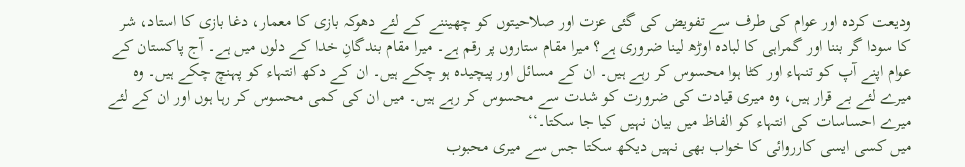ودیعت کردہ اور عوام کی طرف سے تفویض کی گئی عزت اور صلاحیتوں کو چھیننے کے لئے دھوکہ بازی کا معمار، دغا بازی کا استاد، شر کا سودا گر بننا اور گمراہی کا لبادہ اوڑھ لینا ضروری ہے؟ میرا مقام ستاروں پر رقم ہے۔ میرا مقام بندگانِ خدا کے دلوں میں ہے۔ آج پاکستان کے عوام اپنے آپ کو تنہاء اور کٹا ہوا محسوس کر رہے ہیں۔ ان کے مسائل اور پیچیدہ ہو چکے ہیں۔ ان کے دکھ انتہاء کو پہنچ چکے ہیں۔ وہ میرے لئے بے قرار ہیں، وہ میری قیادت کی ضرورت کو شدت سے محسوس کر رہے ہیں۔ میں ان کی کمی محسوس کر رہا ہوں اور ان کے لئے میرے احساسات کی انتہاء کو الفاظ میں بیان نہیں کیا جا سکتا۔‘‘
میں کسی ایسی کارروائی کا خواب بھی نہیں دیکھ سکتا جس سے میری محبوب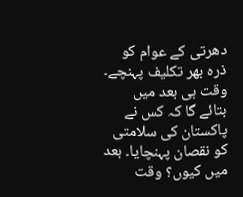دھرتی کے عوام کو ذرہ بھر تکلیف پہنچے۔ وقت ہی بعد میں بتائے گا کہ کس نے پاکستان کی سلامتی کو نقصان پہنچایا۔ بعد میں کیوں؟ وقت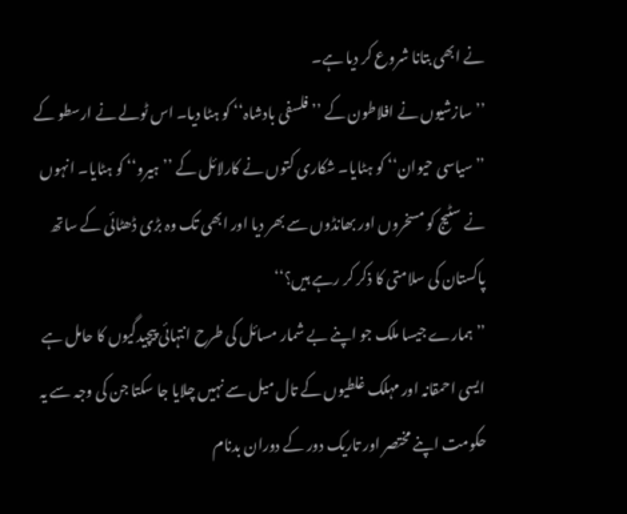نے ابھی بتانا شروع کر دیا ہے۔
’’سازشیوں نے افلاطون کے ’’فلسفی بادشاہ‘‘ کو ہٹا دیا۔ اس ٹولے نے ارسطو کے ’’سیاسی حیوان‘‘ کو ہٹایا۔ شکاری کتوں نے کارلائل کے ’’ہیرو‘‘ کو ہٹایا۔ انہوں نے سٹیج کو مسخروں اور بھانڈوں سے بھر دیا اور ابھی تک وہ بڑی ڈھٹائی کے ساتھ پاکستان کی سلامتی کا ذکر کر رہے ہیں؟‘‘
’’ہمارے جیسا ملک جو اپنے بے شمار مسائل کی طرح انتہائی پیچیدگیوں کا حامل ہے ایسی احمقانہ اور مہلک غلطیوں کے تال میل سے نہیں چلایا جا سکتا جن کی وجہ سے یہ حکومت اپنے مختصر اور تاریک دور کے دوران بدنام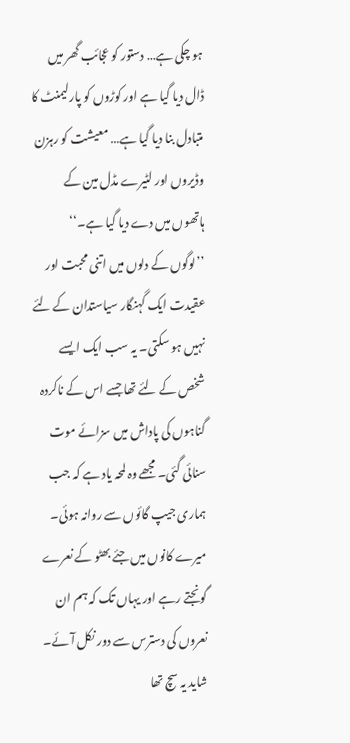ہو چکی ہے… دستور کو عجائب گھر میں ڈال دیا گیا ہے اور کوڑوں کو پارلیمنٹ کا متبادل بنا دیا گیا ہے… معیشت کو رہزن وڈیروں اور لٹیرے مڈل مین کے ہاتھوں میں دے دیا گیا ہے۔‘‘
’’لوگوں کے دلوں میں اتنی محبت اور عقیدت ایک گہنگار سیاستدان کے لئے نہیں ہو سکتی۔ یہ سب ایک ایسے شخص کے لئے تھا جسے اس کے ناکردہ گناہوں کی پاداش میں سزائے موت سنائی گئی۔ مجھے وہ لمحہ یاد ہے کہ جب ہماری جیپ گائوں سے روانہ ہوئی۔ میرے کانوں میں جئے بھٹو کے نعرے گونجتے رہے اور یہاں تک کہ ہم ان نعروں کی دسترس سے دور نکل آئے۔ شاید یہ سچ تھا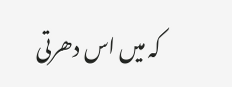کہ میں اس دھرتی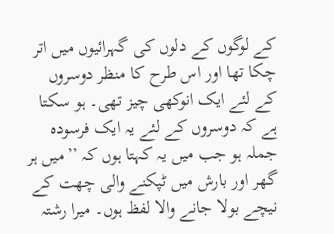کے لوگوں کے دلوں کی گہرائیوں میں اتر چکا تھا اور اس طرح کا منظر دوسروں کے لئے ایک انوکھی چیز تھی۔ ہو سکتا ہے کہ دوسروں کے لئے یہ ایک فرسودہ جملہ ہو جب میں یہ کہتا ہوں کہ ’’میں ہر گھر اور بارش میں ٹپکنے والی چھت کے نیچے بولا جانے والا لفظ ہوں۔ میرا رشتہ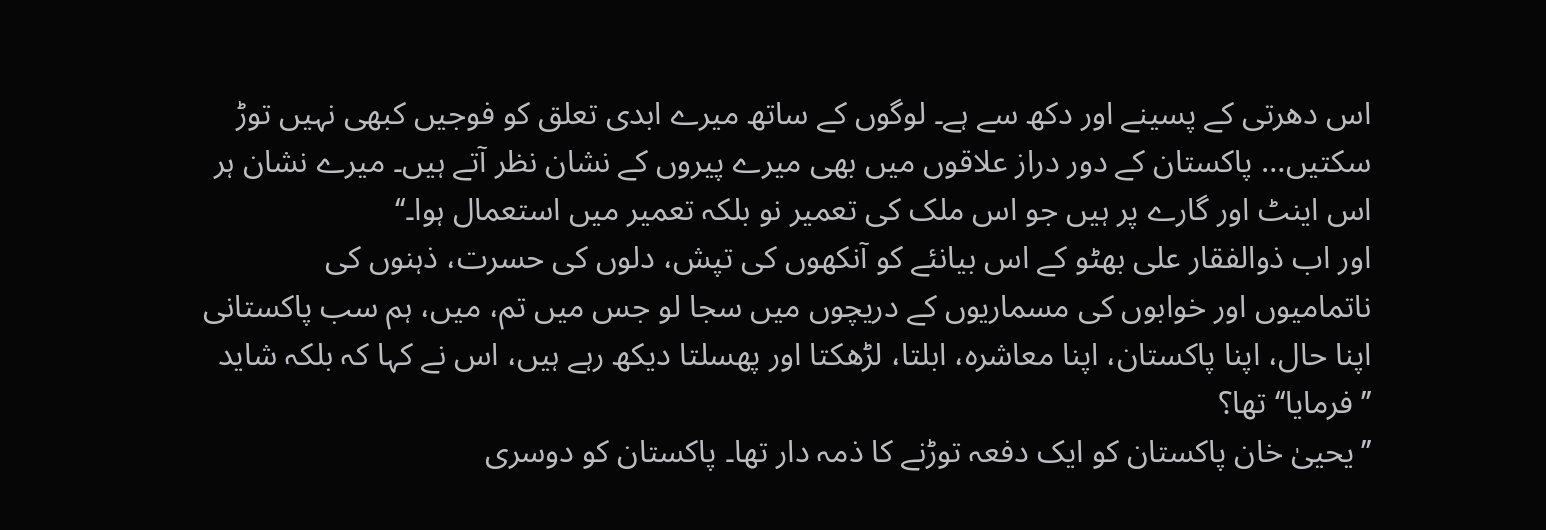اس دھرتی کے پسینے اور دکھ سے ہے۔ لوگوں کے ساتھ میرے ابدی تعلق کو فوجیں کبھی نہیں توڑ سکتیں… پاکستان کے دور دراز علاقوں میں بھی میرے پیروں کے نشان نظر آتے ہیں۔ میرے نشان ہر اس اینٹ اور گارے پر ہیں جو اس ملک کی تعمیر نو بلکہ تعمیر میں استعمال ہوا۔‘‘
اور اب ذوالفقار علی بھٹو کے اس بیانئے کو آنکھوں کی تپش، دلوں کی حسرت، ذہنوں کی ناتمامیوں اور خوابوں کی مسماریوں کے دریچوں میں سجا لو جس میں تم، میں، ہم سب پاکستانی اپنا حال، اپنا پاکستان، اپنا معاشرہ، ابلتا، لڑھکتا اور پھسلتا دیکھ رہے ہیں، اس نے کہا کہ بلکہ شاید ’’فرمایا‘‘ تھا؟
’’یحییٰ خان پاکستان کو ایک دفعہ توڑنے کا ذمہ دار تھا۔ پاکستان کو دوسری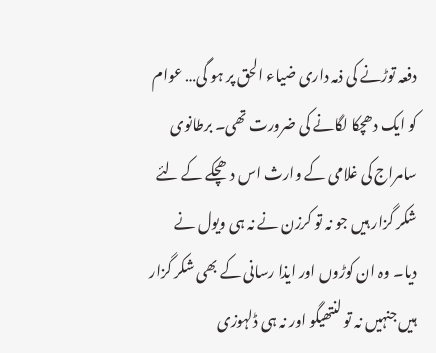دفعہ توڑنے کی ذمہ داری ضیاء الحق پر ہو گی… عوام کو ایک دھچکا لگانے کی ضرورت تھی۔ برطانوی سامراج کی غلامی کے وارث اس دھچکے کے لئے شکر گزار ہیں جو نہ تو کرزن نے نہ ہی ویول نے دیا۔ وہ ان کوڑوں اور ایذا رسانی کے بھی شکر گزار ہیں جنہیں نہ تو لنتھیگو اور نہ ہی ڈلہوزی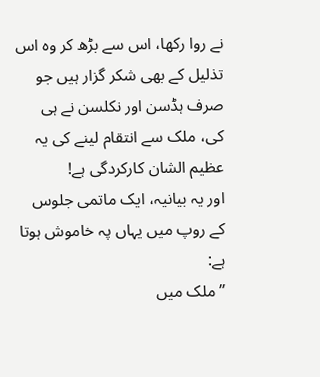نے روا رکھا، اس سے بڑھ کر وہ اس تذلیل کے بھی شکر گزار ہیں جو صرف ہڈسن اور نکلسن نے ہی کی، ملک سے انتقام لینے کی یہ عظیم الشان کارکردگی ہے!
اور یہ بیانیہ، ایک ماتمی جلوس کے روپ میں یہاں پہ خاموش ہوتا ہے:
’’ملک میں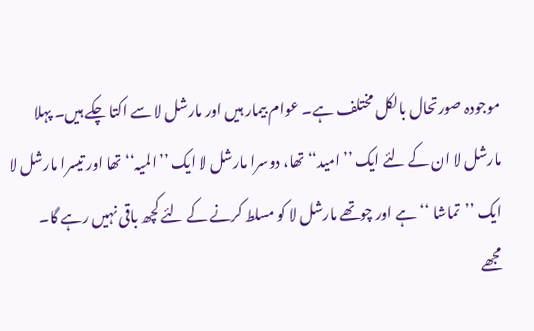موجودہ صورتحال بالکل مختلف ہے۔ عوام بیمار ہیں اور مارشل لا سے اکتا چکے ہیں۔ پہلا مارشل لا ان کے لئے ایک ’’امید‘‘ تھا، دوسرا مارشل لا ایک ’’المیہ‘‘ تھا اور تیسرا مارشل لا ایک ’’تماشا ‘‘ ہے اور چوتھے مارشل لا کو مسلط کرنے کے لئے کچھ باقی نہیں رہے گا۔
مجھے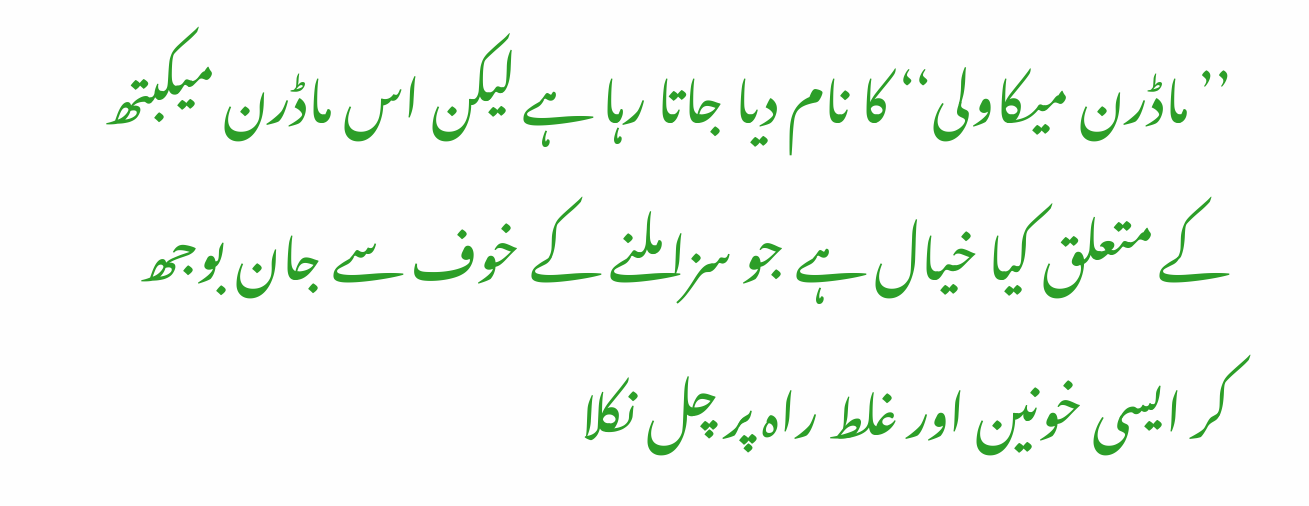’’ماڈرن میکاولی‘‘ کا نام دیا جاتا رہا ہے لیکن اس ماڈرن میکبتھ کے متعلق کیا خیال ہے جو سزا ملنے کے خوف سے جان بوجھ کر ایسی خونین اور غلط راہ پر چل نکلا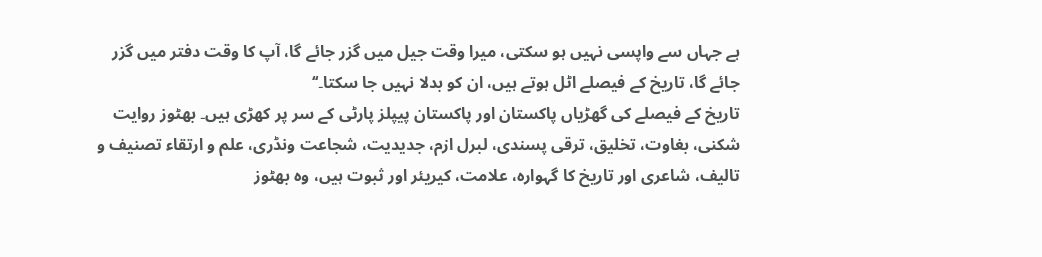ہے جہاں سے واپسی نہیں ہو سکتی، میرا وقت جیل میں گزر جائے گا، آپ کا وقت دفتر میں گزر جائے گا، تاریخ کے فیصلے اٹل ہوتے ہیں، ان کو بدلا نہیں جا سکتا۔‘‘
تاریخ کے فیصلے کی گھڑیاں پاکستان اور پاکستان پیپلز پارٹی کے سر پر کھڑی ہیں۔ بھٹوز روایت شکنی، بغاوت، تخلیق، ترقی پسندی، لبرل ازم، جدیدیت، شجاعت ونڈری، علم و ارتقاء تصنیف و تالیف، شاعری اور تاریخ کا گہوارہ، علامت، کیریئر اور ثبوت ہیں، وہ بھٹوز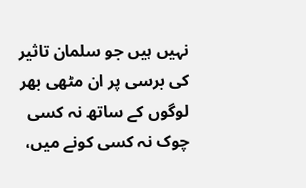نہیں ہیں جو سلمان تاثیر کی برسی پر ان مٹھی بھر لوگوں کے ساتھ نہ کسی چوک نہ کسی کونے میں،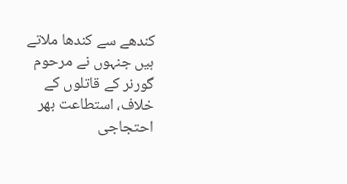کندھے سے کندھا ملاتے ہیں جنہوں نے مرحوم گورنر کے قاتلوں کے خلاف، استطاعت بھر احتجاجی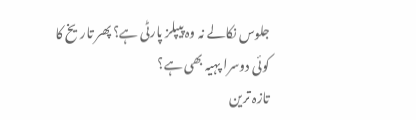جلوس نکالے نہ وہ پیپلز پارٹی ہے؟ پھر تاریخ کا کوئی دوسرا پہیہ بھی ہے؟
تازہ ترین